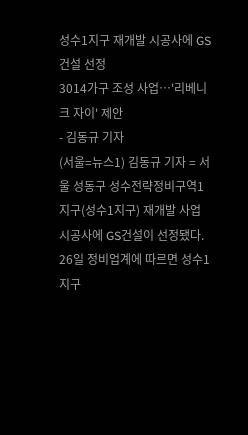성수1지구 재개발 시공사에 GS 건설 선정
3014가구 조성 사업…'리베니크 자이' 제안
- 김동규 기자
(서울=뉴스1) 김동규 기자 = 서울 성동구 성수전략정비구역1지구(성수1지구) 재개발 사업 시공사에 GS건설이 선정됐다.
26일 정비업계에 따르면 성수1지구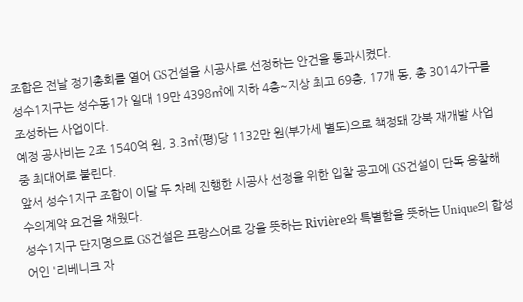조합은 전날 정기총회를 열어 GS건설을 시공사로 선정하는 안건을 통과시켰다.
성수1지구는 성수동1가 일대 19만 4398㎡에 지하 4층~지상 최고 69층, 17개 동, 총 3014가구를 조성하는 사업이다.
예정 공사비는 2조 1540억 원, 3.3㎡(평)당 1132만 원(부가세 별도)으로 책정돼 강북 재개발 사업 중 최대어로 불린다.
앞서 성수1지구 조합이 이달 두 차례 진행한 시공사 선정을 위한 입찰 공고에 GS건설이 단독 응찰해 수의계약 요건을 채웠다.
성수1지구 단지명으로 GS건설은 프랑스어로 강을 뜻하는 Rivière와 특별함을 뜻하는 Unique의 합성어인 '리베니크 자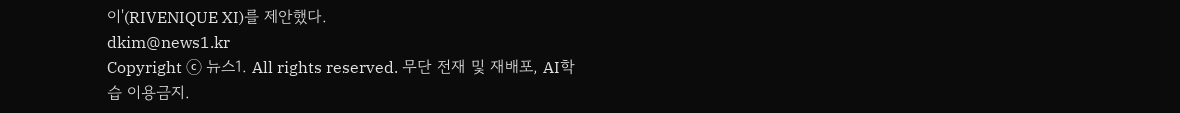이'(RIVENIQUE XI)를 제안했다.
dkim@news1.kr
Copyright ⓒ 뉴스1. All rights reserved. 무단 전재 및 재배포, AI학습 이용금지.